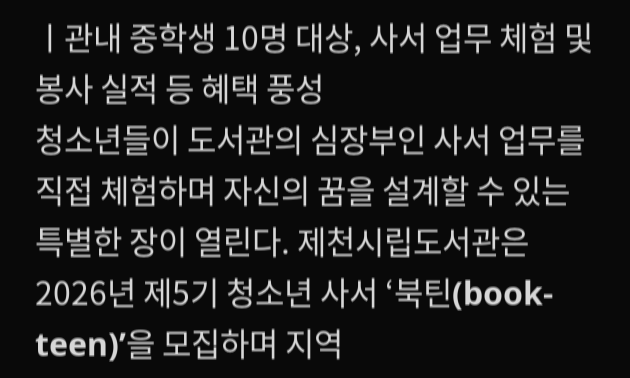ㅣ관내 중학생 10명 대상, 사서 업무 체험 및 봉사 실적 등 혜택 풍성
청소년들이 도서관의 심장부인 사서 업무를 직접 체험하며 자신의 꿈을 설계할 수 있는 특별한 장이 열린다. 제천시립도서관은 2026년 제5기 청소년 사서 ‘북틴(book-teen)’을 모집하며 지역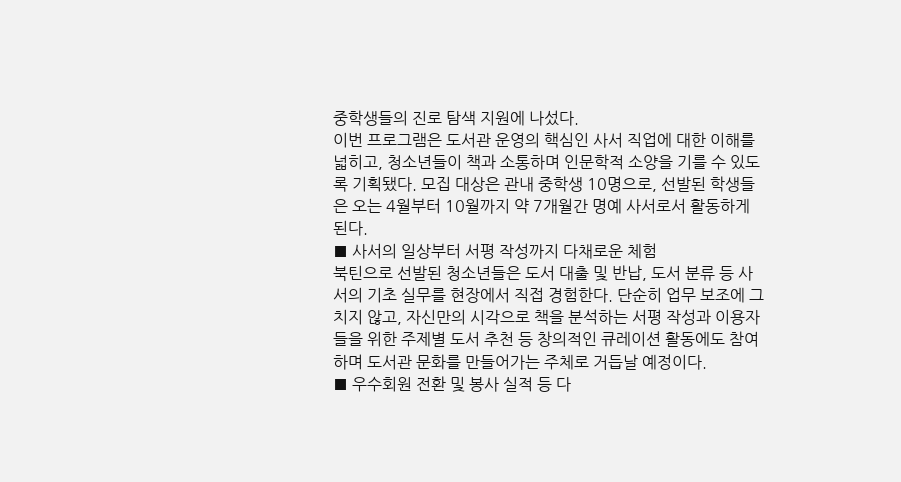중학생들의 진로 탐색 지원에 나섰다.
이번 프로그램은 도서관 운영의 핵심인 사서 직업에 대한 이해를 넓히고, 청소년들이 책과 소통하며 인문학적 소양을 기를 수 있도록 기획됐다. 모집 대상은 관내 중학생 10명으로, 선발된 학생들은 오는 4월부터 10월까지 약 7개월간 명예 사서로서 활동하게 된다.
■ 사서의 일상부터 서평 작성까지 다채로운 체험
북틴으로 선발된 청소년들은 도서 대출 및 반납, 도서 분류 등 사서의 기초 실무를 현장에서 직접 경험한다. 단순히 업무 보조에 그치지 않고, 자신만의 시각으로 책을 분석하는 서평 작성과 이용자들을 위한 주제별 도서 추천 등 창의적인 큐레이션 활동에도 참여하며 도서관 문화를 만들어가는 주체로 거듭날 예정이다.
■ 우수회원 전환 및 봉사 실적 등 다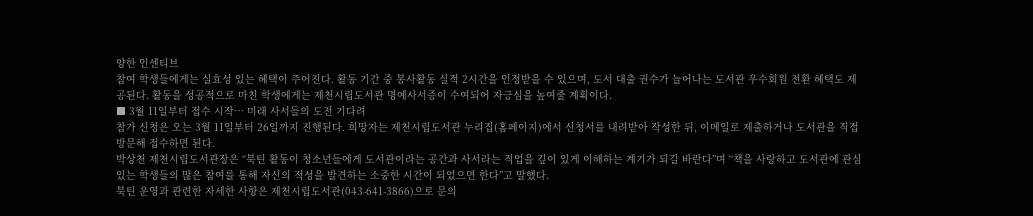양한 인센티브
참여 학생들에게는 실효성 있는 혜택이 주어진다. 활동 기간 중 봉사활동 실적 2시간을 인정받을 수 있으며, 도서 대출 권수가 늘어나는 도서관 우수회원 전환 혜택도 제공된다. 활동을 성공적으로 마친 학생에게는 제천시립도서관 명예사서증이 수여되어 자긍심을 높여줄 계획이다.
■ 3월 11일부터 접수 시작… 미래 사서들의 도전 기다려
참가 신청은 오는 3월 11일부터 26일까지 진행된다. 희망자는 제천시립도서관 누리집(홈페이지)에서 신청서를 내려받아 작성한 뒤, 이메일로 제출하거나 도서관을 직접 방문해 접수하면 된다.
박상천 제천시립도서관장은 “북틴 활동이 청소년들에게 도서관이라는 공간과 사서라는 직업을 깊이 있게 이해하는 계기가 되길 바란다”며 “책을 사랑하고 도서관에 관심 있는 학생들의 많은 참여를 통해 자신의 적성을 발견하는 소중한 시간이 되었으면 한다”고 말했다.
북틴 운영과 관련한 자세한 사항은 제천시립도서관(043-641-3866)으로 문의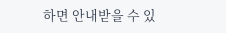하면 안내받을 수 있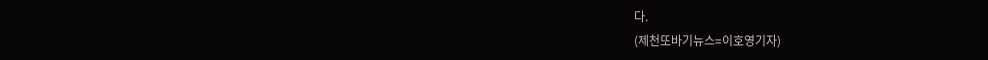다.
(제천또바기뉴스=이호영기자)